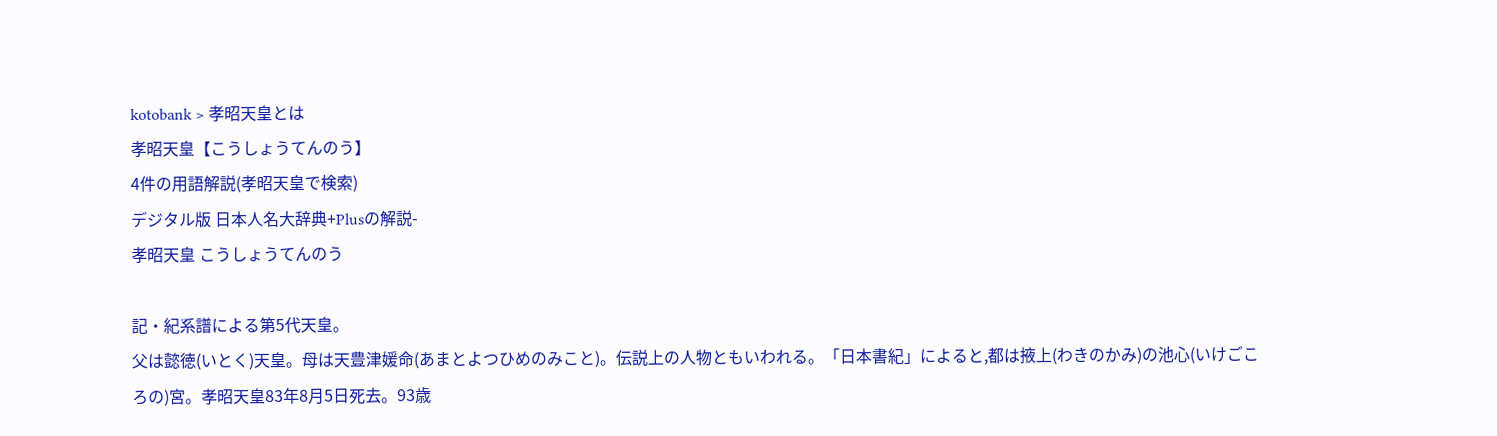kotobank > 孝昭天皇とは
孝昭天皇【こうしょうてんのう】
4件の用語解説(孝昭天皇で検索)
デジタル版 日本人名大辞典+Plusの解説-
孝昭天皇 こうしょうてんのう

記・紀系譜による第5代天皇。
父は懿徳(いとく)天皇。母は天豊津媛命(あまとよつひめのみこと)。伝説上の人物ともいわれる。「日本書紀」によると,都は掖上(わきのかみ)の池心(いけごころの)宮。孝昭天皇83年8月5日死去。93歳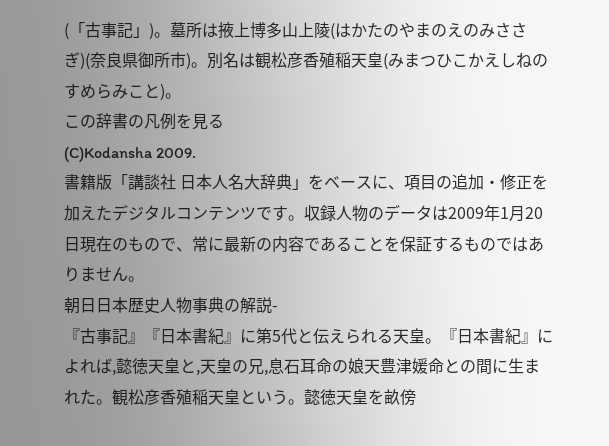(「古事記」)。墓所は掖上博多山上陵(はかたのやまのえのみささぎ)(奈良県御所市)。別名は観松彦香殖稲天皇(みまつひこかえしねのすめらみこと)。
この辞書の凡例を見る
(C)Kodansha 2009.
書籍版「講談社 日本人名大辞典」をベースに、項目の追加・修正を加えたデジタルコンテンツです。収録人物のデータは2009年1月20日現在のもので、常に最新の内容であることを保証するものではありません。
朝日日本歴史人物事典の解説-
『古事記』『日本書紀』に第5代と伝えられる天皇。『日本書紀』によれば,懿徳天皇と,天皇の兄,息石耳命の娘天豊津媛命との間に生まれた。観松彦香殖稲天皇という。懿徳天皇を畝傍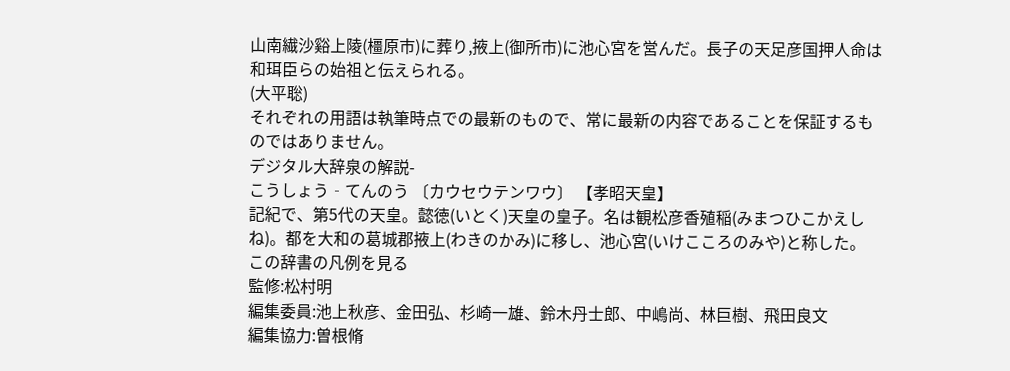山南繊沙谿上陵(橿原市)に葬り,掖上(御所市)に池心宮を営んだ。長子の天足彦国押人命は和珥臣らの始祖と伝えられる。
(大平聡)
それぞれの用語は執筆時点での最新のもので、常に最新の内容であることを保証するものではありません。
デジタル大辞泉の解説-
こうしょう‐てんのう 〔カウセウテンワウ〕 【孝昭天皇】
記紀で、第5代の天皇。懿徳(いとく)天皇の皇子。名は観松彦香殖稲(みまつひこかえしね)。都を大和の葛城郡掖上(わきのかみ)に移し、池心宮(いけこころのみや)と称した。
この辞書の凡例を見る
監修:松村明
編集委員:池上秋彦、金田弘、杉崎一雄、鈴木丹士郎、中嶋尚、林巨樹、飛田良文
編集協力:曽根脩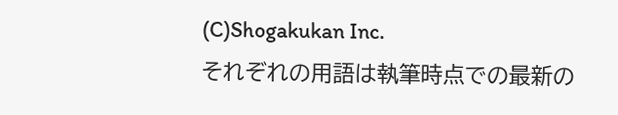(C)Shogakukan Inc.
それぞれの用語は執筆時点での最新の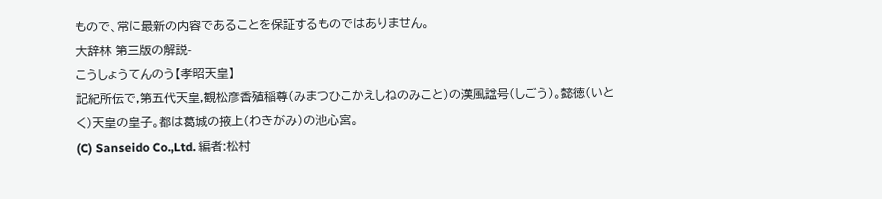もので、常に最新の内容であることを保証するものではありません。
大辞林 第三版の解説-
こうしょうてんのう【孝昭天皇】
記紀所伝で,第五代天皇,観松彦香殖稲尊(みまつひこかえしねのみこと)の漢風諡号(しごう)。懿徳(いとく)天皇の皇子。都は葛城の掖上(わきがみ)の池心宮。
(C) Sanseido Co.,Ltd. 編者:松村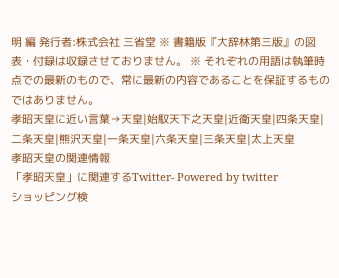明 編 発行者:株式会社 三省堂 ※ 書籍版『大辞林第三版』の図表・付録は収録させておりません。 ※ それぞれの用語は執筆時点での最新のもので、常に最新の内容であることを保証するものではありません。
孝昭天皇に近い言葉→天皇|始馭天下之天皇|近衛天皇|四条天皇|二条天皇|熊沢天皇|一条天皇|六条天皇|三条天皇|太上天皇
孝昭天皇の関連情報
「孝昭天皇」に関連するTwitter- Powered by twitter
ショッピング検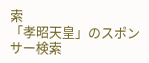索
「孝昭天皇」のスポンサー検索